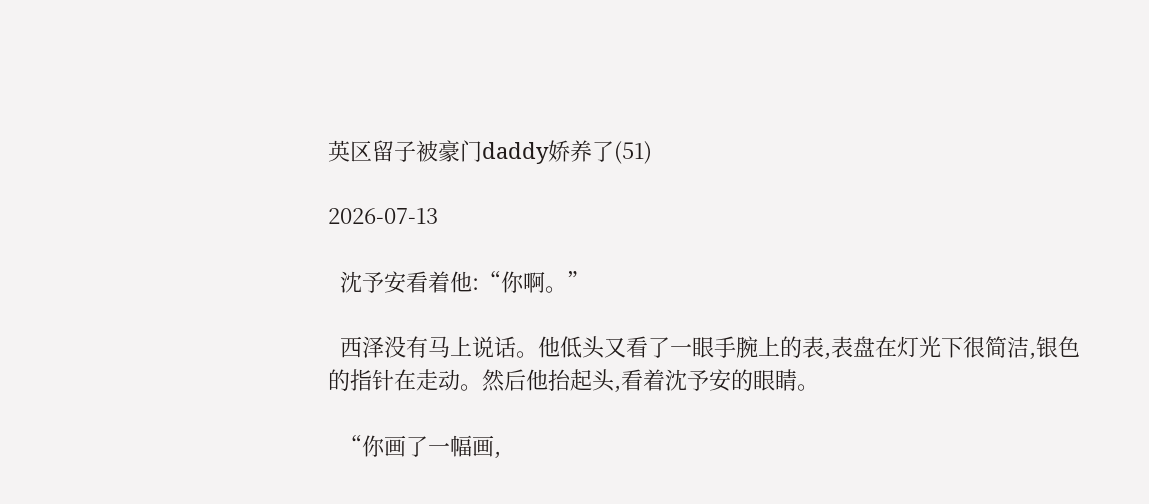英区留子被豪门daddy娇养了(51)

2026-07-13

  沈予安看着他:“你啊。”

  西泽没有马上说话。他低头又看了一眼手腕上的表,表盘在灯光下很简洁,银色的指针在走动。然后他抬起头,看着沈予安的眼睛。

  “你画了一幅画,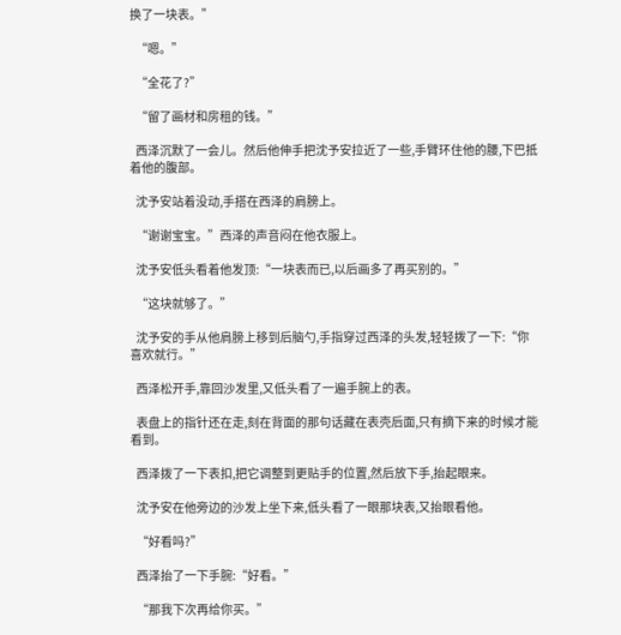换了一块表。”

  “嗯。”

  “全花了?”

  “留了画材和房租的钱。”

  西泽沉默了一会儿。然后他伸手把沈予安拉近了一些,手臂环住他的腰,下巴抵着他的腹部。

  沈予安站着没动,手搭在西泽的肩膀上。

  “谢谢宝宝。”西泽的声音闷在他衣服上。

  沈予安低头看着他发顶:“一块表而已,以后画多了再买别的。”

  “这块就够了。”

  沈予安的手从他肩膀上移到后脑勺,手指穿过西泽的头发,轻轻拨了一下:“你喜欢就行。”

  西泽松开手,靠回沙发里,又低头看了一遍手腕上的表。

  表盘上的指针还在走,刻在背面的那句话藏在表壳后面,只有摘下来的时候才能看到。

  西泽拨了一下表扣,把它调整到更贴手的位置,然后放下手,抬起眼来。

  沈予安在他旁边的沙发上坐下来,低头看了一眼那块表,又抬眼看他。

  “好看吗?”

  西泽抬了一下手腕:“好看。”

  “那我下次再给你买。”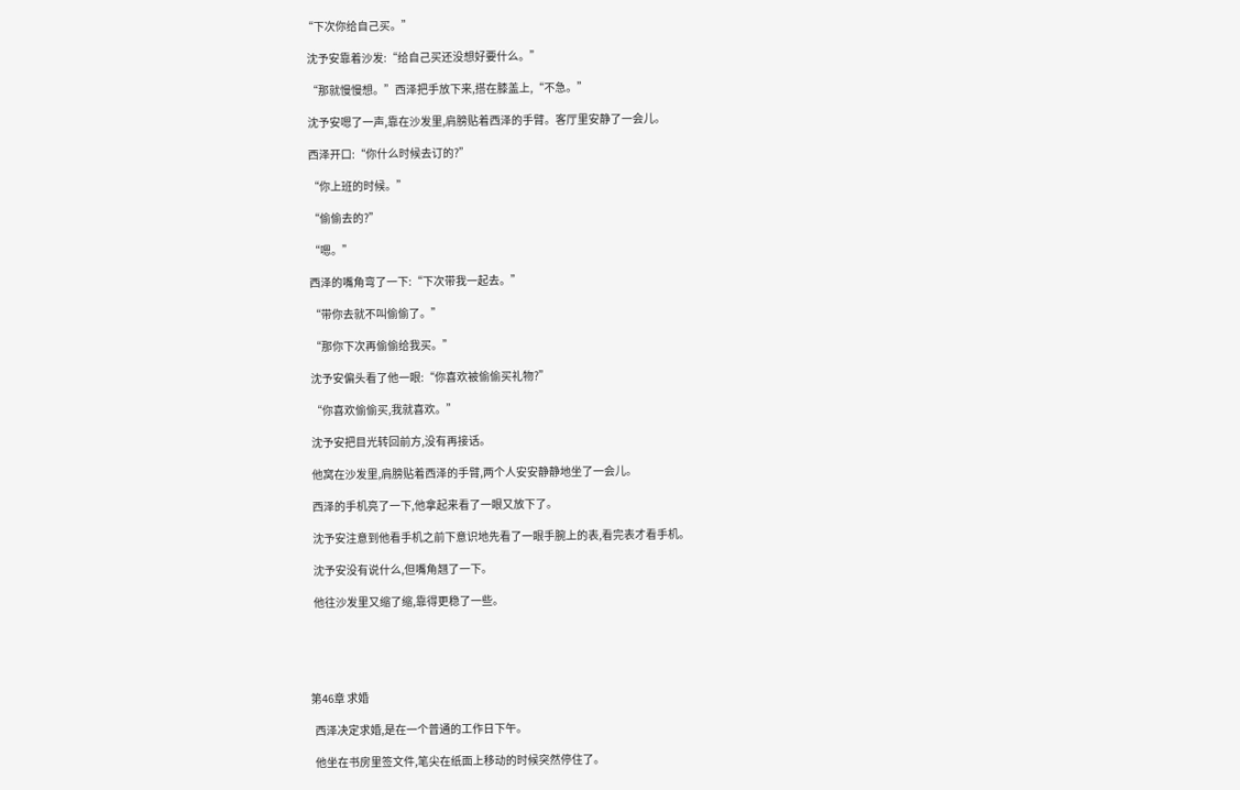“下次你给自己买。”

  沈予安靠着沙发:“给自己买还没想好要什么。”

  “那就慢慢想。”西泽把手放下来,搭在膝盖上,“不急。”

  沈予安嗯了一声,靠在沙发里,肩膀贴着西泽的手臂。客厅里安静了一会儿。

  西泽开口:“你什么时候去订的?”

  “你上班的时候。”

  “偷偷去的?”

  “嗯。”

  西泽的嘴角弯了一下:“下次带我一起去。”

  “带你去就不叫偷偷了。”

  “那你下次再偷偷给我买。”

  沈予安偏头看了他一眼:“你喜欢被偷偷买礼物?”

  “你喜欢偷偷买,我就喜欢。”

  沈予安把目光转回前方,没有再接话。

  他窝在沙发里,肩膀贴着西泽的手臂,两个人安安静静地坐了一会儿。

  西泽的手机亮了一下,他拿起来看了一眼又放下了。

  沈予安注意到他看手机之前下意识地先看了一眼手腕上的表,看完表才看手机。

  沈予安没有说什么,但嘴角翘了一下。

  他往沙发里又缩了缩,靠得更稳了一些。





第46章 求婚

  西泽决定求婚,是在一个普通的工作日下午。

  他坐在书房里签文件,笔尖在纸面上移动的时候突然停住了。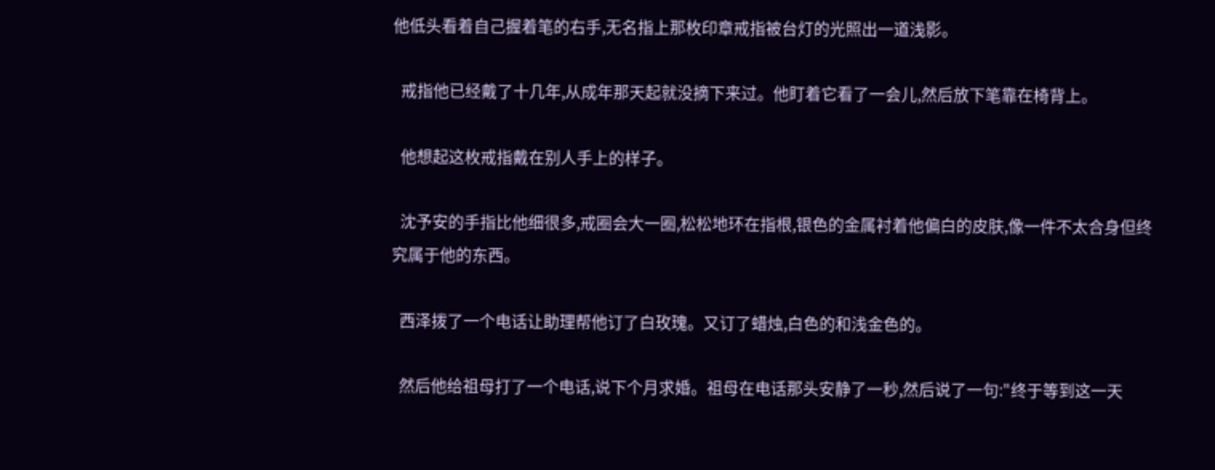他低头看着自己握着笔的右手,无名指上那枚印章戒指被台灯的光照出一道浅影。

  戒指他已经戴了十几年,从成年那天起就没摘下来过。他盯着它看了一会儿,然后放下笔靠在椅背上。

  他想起这枚戒指戴在别人手上的样子。

  沈予安的手指比他细很多,戒圈会大一圈,松松地环在指根,银色的金属衬着他偏白的皮肤,像一件不太合身但终究属于他的东西。

  西泽拨了一个电话让助理帮他订了白玫瑰。又订了蜡烛,白色的和浅金色的。

  然后他给祖母打了一个电话,说下个月求婚。祖母在电话那头安静了一秒,然后说了一句:"终于等到这一天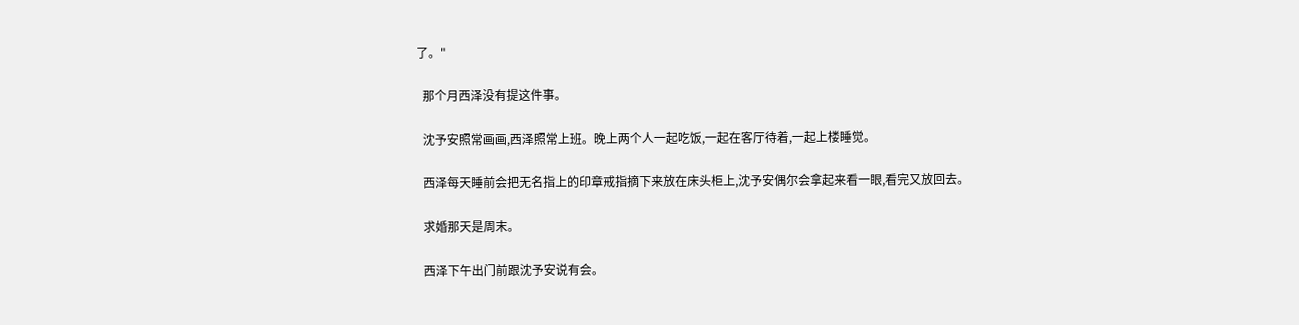了。"

  那个月西泽没有提这件事。

  沈予安照常画画,西泽照常上班。晚上两个人一起吃饭,一起在客厅待着,一起上楼睡觉。

  西泽每天睡前会把无名指上的印章戒指摘下来放在床头柜上,沈予安偶尔会拿起来看一眼,看完又放回去。

  求婚那天是周末。

  西泽下午出门前跟沈予安说有会。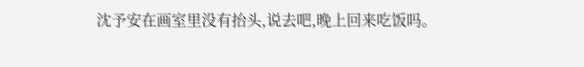沈予安在画室里没有抬头,说去吧,晚上回来吃饭吗。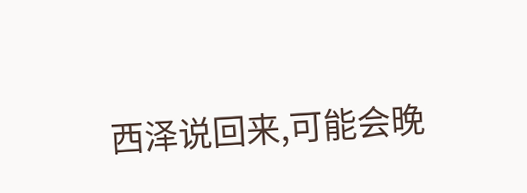西泽说回来,可能会晚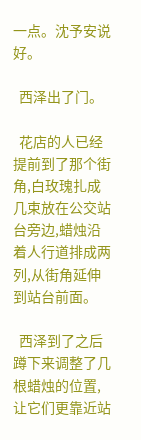一点。沈予安说好。

  西泽出了门。

  花店的人已经提前到了那个街角,白玫瑰扎成几束放在公交站台旁边,蜡烛沿着人行道排成两列,从街角延伸到站台前面。

  西泽到了之后蹲下来调整了几根蜡烛的位置,让它们更靠近站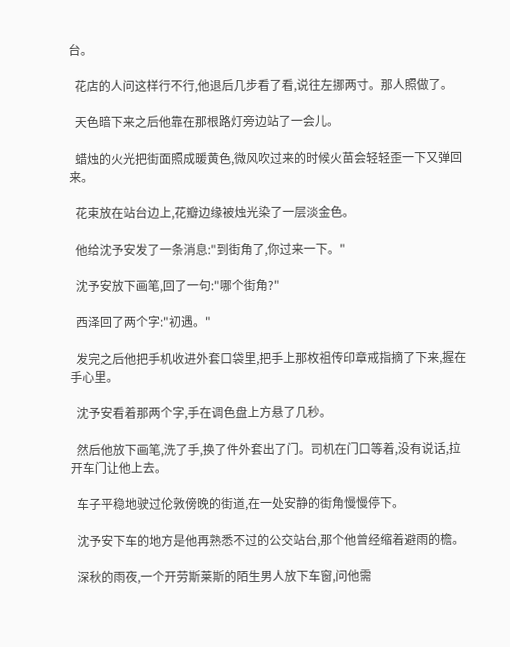台。

  花店的人问这样行不行,他退后几步看了看,说往左挪两寸。那人照做了。

  天色暗下来之后他靠在那根路灯旁边站了一会儿。

  蜡烛的火光把街面照成暖黄色,微风吹过来的时候火苗会轻轻歪一下又弹回来。

  花束放在站台边上,花瓣边缘被烛光染了一层淡金色。

  他给沈予安发了一条消息:"到街角了,你过来一下。"

  沈予安放下画笔,回了一句:"哪个街角?"

  西泽回了两个字:"初遇。"

  发完之后他把手机收进外套口袋里,把手上那枚祖传印章戒指摘了下来,握在手心里。

  沈予安看着那两个字,手在调色盘上方悬了几秒。

  然后他放下画笔,洗了手,换了件外套出了门。司机在门口等着,没有说话,拉开车门让他上去。

  车子平稳地驶过伦敦傍晚的街道,在一处安静的街角慢慢停下。

  沈予安下车的地方是他再熟悉不过的公交站台,那个他曾经缩着避雨的檐。

  深秋的雨夜,一个开劳斯莱斯的陌生男人放下车窗,问他需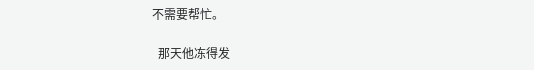不需要帮忙。

  那天他冻得发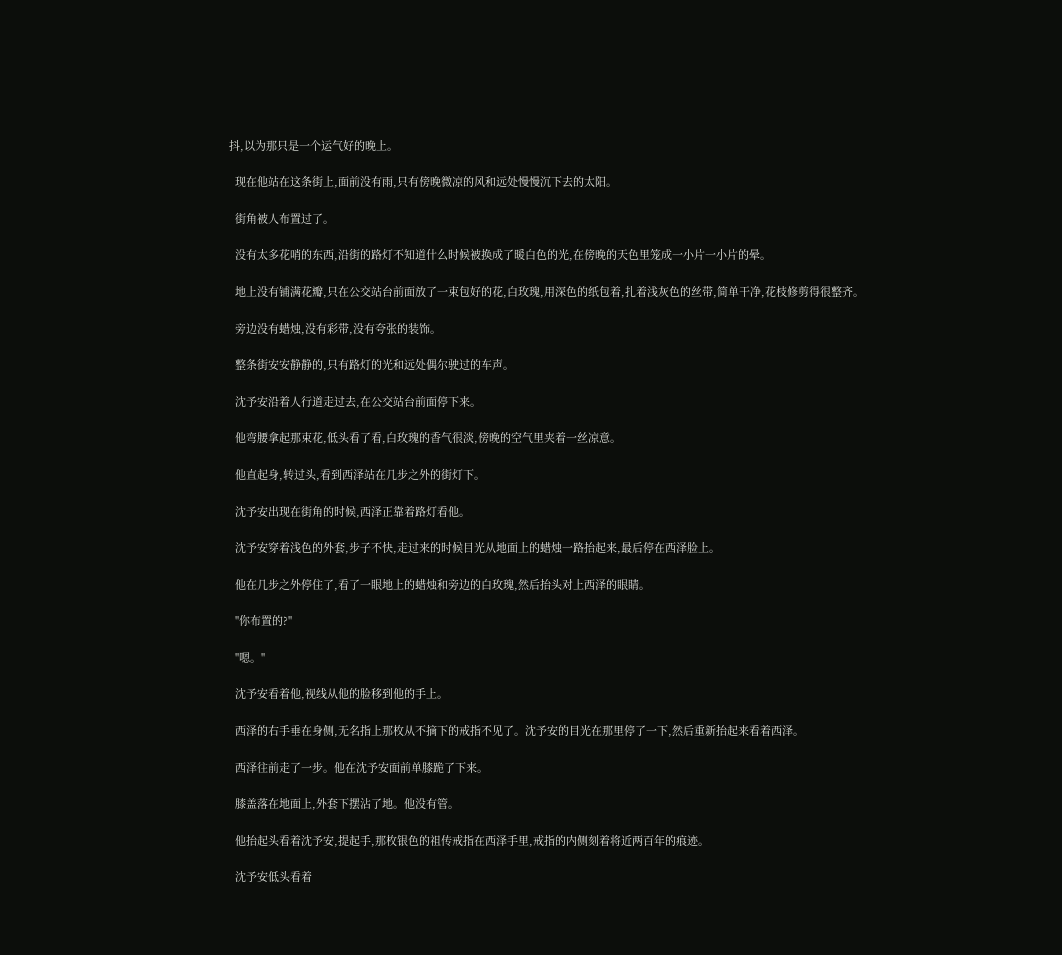抖,以为那只是一个运气好的晚上。

  现在他站在这条街上,面前没有雨,只有傍晚微凉的风和远处慢慢沉下去的太阳。

  街角被人布置过了。

  没有太多花哨的东西,沿街的路灯不知道什么时候被换成了暖白色的光,在傍晚的天色里笼成一小片一小片的晕。

  地上没有铺满花瓣,只在公交站台前面放了一束包好的花,白玫瑰,用深色的纸包着,扎着浅灰色的丝带,简单干净,花枝修剪得很整齐。

  旁边没有蜡烛,没有彩带,没有夸张的装饰。

  整条街安安静静的,只有路灯的光和远处偶尔驶过的车声。

  沈予安沿着人行道走过去,在公交站台前面停下来。

  他弯腰拿起那束花,低头看了看,白玫瑰的香气很淡,傍晚的空气里夹着一丝凉意。

  他直起身,转过头,看到西泽站在几步之外的街灯下。

  沈予安出现在街角的时候,西泽正靠着路灯看他。

  沈予安穿着浅色的外套,步子不快,走过来的时候目光从地面上的蜡烛一路抬起来,最后停在西泽脸上。

  他在几步之外停住了,看了一眼地上的蜡烛和旁边的白玫瑰,然后抬头对上西泽的眼睛。

  "你布置的?"

  "嗯。"

  沈予安看着他,视线从他的脸移到他的手上。

  西泽的右手垂在身侧,无名指上那枚从不摘下的戒指不见了。沈予安的目光在那里停了一下,然后重新抬起来看着西泽。

  西泽往前走了一步。他在沈予安面前单膝跪了下来。

  膝盖落在地面上,外套下摆沾了地。他没有管。

  他抬起头看着沈予安,提起手,那枚银色的祖传戒指在西泽手里,戒指的内侧刻着将近两百年的痕迹。

  沈予安低头看着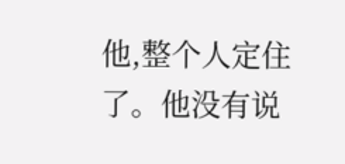他,整个人定住了。他没有说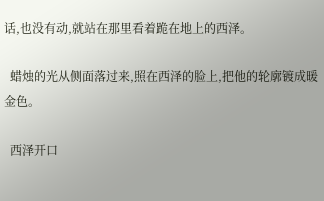话,也没有动,就站在那里看着跪在地上的西泽。

  蜡烛的光从侧面落过来,照在西泽的脸上,把他的轮廓镀成暖金色。

  西泽开口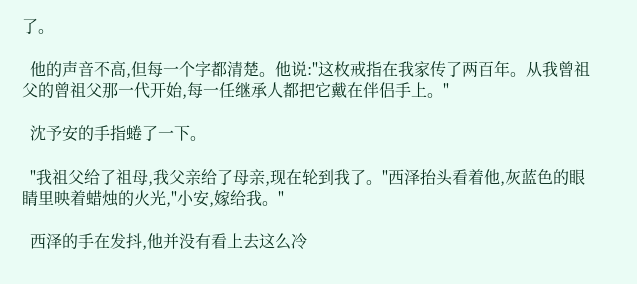了。

  他的声音不高,但每一个字都清楚。他说:"这枚戒指在我家传了两百年。从我曾祖父的曾祖父那一代开始,每一任继承人都把它戴在伴侣手上。"

  沈予安的手指蜷了一下。

  "我祖父给了祖母,我父亲给了母亲,现在轮到我了。"西泽抬头看着他,灰蓝色的眼睛里映着蜡烛的火光,"小安,嫁给我。"

  西泽的手在发抖,他并没有看上去这么冷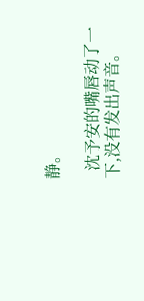静。

  沈予安的嘴唇动了一下,没有发出声音。